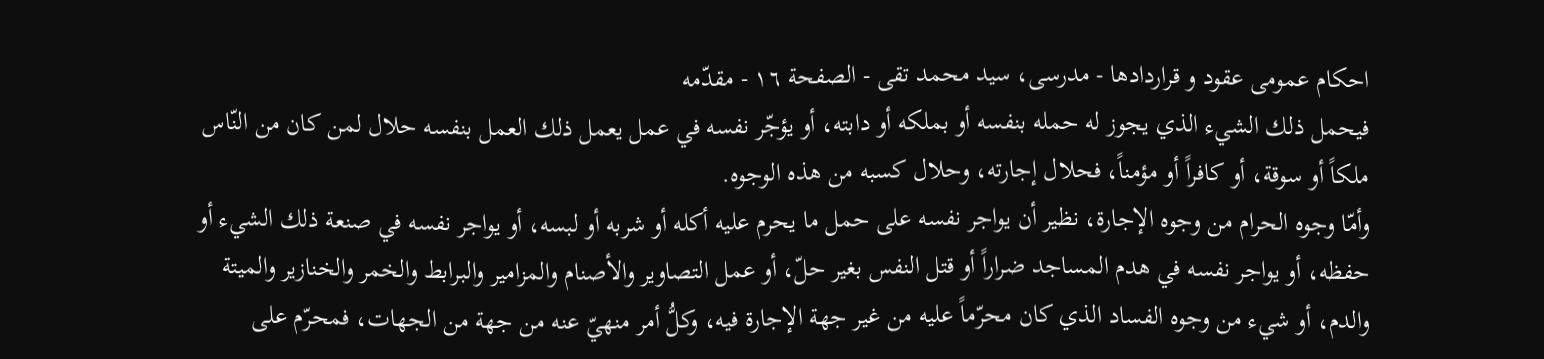احكام عمومى عقود و قراردادها - مدرسى، سيد محمد تقى - الصفحة ١٦ - مقدّمه
فيحمل ذلك الشيء الذي يجوز له حمله بنفسه أو بملكه أو دابته، أو يؤجّر نفسه في عمل يعمل ذلك العمل بنفسه حلال لمن كان من النّاس ملكاً أو سوقة، أو كافراً أو مؤمناً، فحلال إجارته، وحلال كسبه من هذه الوجوه.
وأمّا وجوه الحرام من وجوه الإجارة، نظير أن يواجر نفسه على حمل ما يحرم عليه أكله أو شربه أو لبسه، أو يواجر نفسه في صنعة ذلك الشيء أو حفظه، أو يواجر نفسه في هدم المساجد ضراراً أو قتل النفس بغير حلّ، أو عمل التصاوير والأصنام والمزامير والبرابط والخمر والخنازير والميتة والدم، أو شيء من وجوه الفساد الذي كان محرّماً عليه من غير جهة الإجارة فيه، وكلُّ أمر منهيّ عنه من جهة من الجهات، فمحرّم على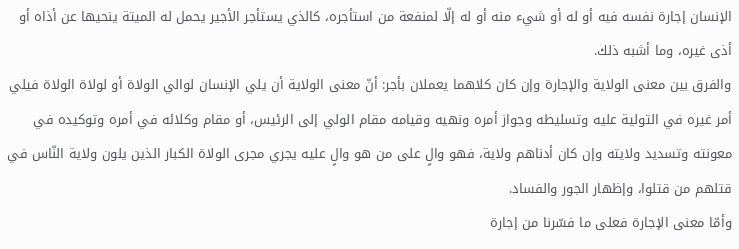الإنسان إجارة نفسه فيه أو له أو شيء منه أو له إلّا لمنفعة من استأجره، كالذي يستأجر الأجير يحمل له الميتة ينحيها عن أذاه أو أذى غيره، وما أشبه ذلك.
والفرق بين معنى الولاية والإجارة وإن كان كلاهما يعملان بأجر: أنّ معنى الولاية أن يلي الإنسان لوالي الولاة أو لولاة الولاة فيلي أمر غيره في التولية عليه وتسليطه وجواز أمره ونهيه وقيامه مقام الولي إلى الرئيس، أو مقام وكلائه في أمره وتوكيده في معونته وتسديد ولايته وإن كان أدناهم ولاية، فهو والٍ على من هو والٍ عليه يجري مجرى الولاة الكبار الذين يلون ولاية النّاس في قتلهم من قتلوا، وإظهار الجور والفساد.
وأمّا معنى الإجارة فعلى ما فسّرنا من إجارة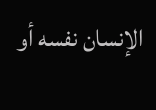الإنسان نفسه أو